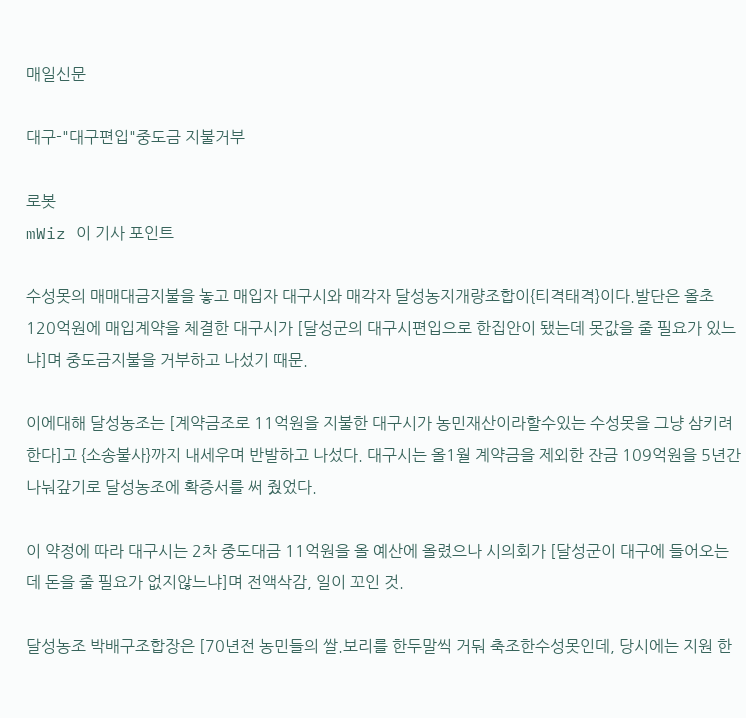매일신문

대구-"대구편입"중도금 지불거부

로봇
mWiz 이 기사 포인트

수성못의 매매대금지불을 놓고 매입자 대구시와 매각자 달성농지개량조합이{티격태격}이다.발단은 올초 120억원에 매입계약을 체결한 대구시가 [달성군의 대구시편입으로 한집안이 됐는데 못값을 줄 필요가 있느냐]며 중도금지불을 거부하고 나섰기 때문.

이에대해 달성농조는 [계약금조로 11억원을 지불한 대구시가 농민재산이라할수있는 수성못을 그냥 삼키려한다]고 {소송불사}까지 내세우며 반발하고 나섰다. 대구시는 올1월 계약금을 제외한 잔금 109억원을 5년간 나눠갚기로 달성농조에 확증서를 써 줬었다.

이 약정에 따라 대구시는 2차 중도대금 11억원을 올 예산에 올렸으나 시의회가 [달성군이 대구에 들어오는데 돈을 줄 필요가 없지않느냐]며 전액삭감, 일이 꼬인 것.

달성농조 박배구조합장은 [70년전 농민들의 쌀.보리를 한두말씩 거둬 축조한수성못인데, 당시에는 지원 한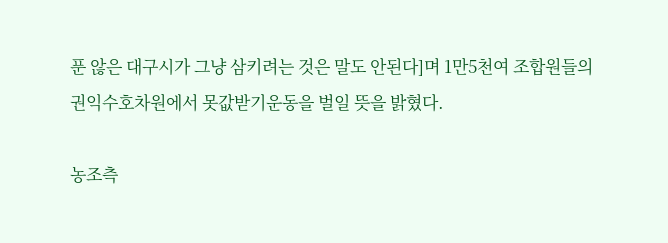푼 않은 대구시가 그냥 삼키려는 것은 말도 안된다]며 1만5천여 조합원들의 권익수호차원에서 못값받기운동을 벌일 뜻을 밝혔다.

농조측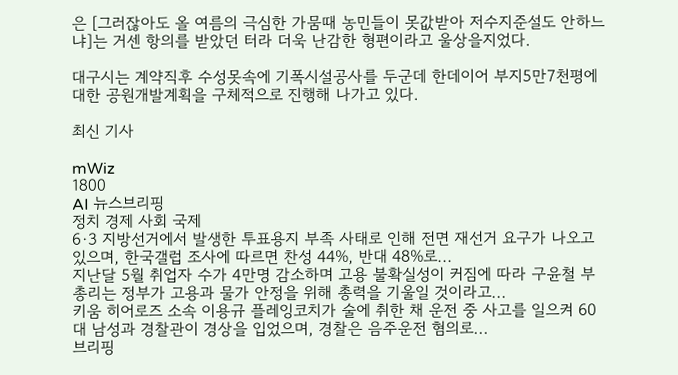은 [그러잖아도 올 여름의 극심한 가뭄때 농민들이 못값받아 저수지준설도 안하느냐]는 거센 항의를 받았던 터라 더욱 난감한 형편이라고 울상을지었다.

대구시는 계약직후 수성못속에 기폭시설공사를 두군데 한데이어 부지5만7천평에 대한 공원개발계획을 구체적으로 진행해 나가고 있다.

최신 기사

mWiz
1800
AI 뉴스브리핑
정치 경제 사회 국제
6·3 지방선거에서 발생한 투표용지 부족 사태로 인해 전면 재선거 요구가 나오고 있으며, 한국갤럽 조사에 따르면 찬성 44%, 반대 48%로...
지난달 5월 취업자 수가 4만명 감소하며 고용 불확실성이 커짐에 따라 구윤철 부총리는 정부가 고용과 물가 안정을 위해 총력을 기울일 것이라고...
키움 히어로즈 소속 이용규 플레잉코치가 술에 취한 채 운전 중 사고를 일으켜 60대 남성과 경찰관이 경상을 입었으며, 경찰은 음주운전 혐의로...
브리핑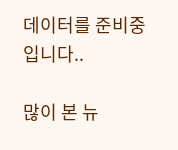데이터를 준비중입니다..

많이 본 뉴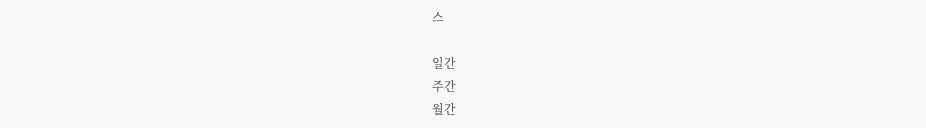스

일간
주간
월간